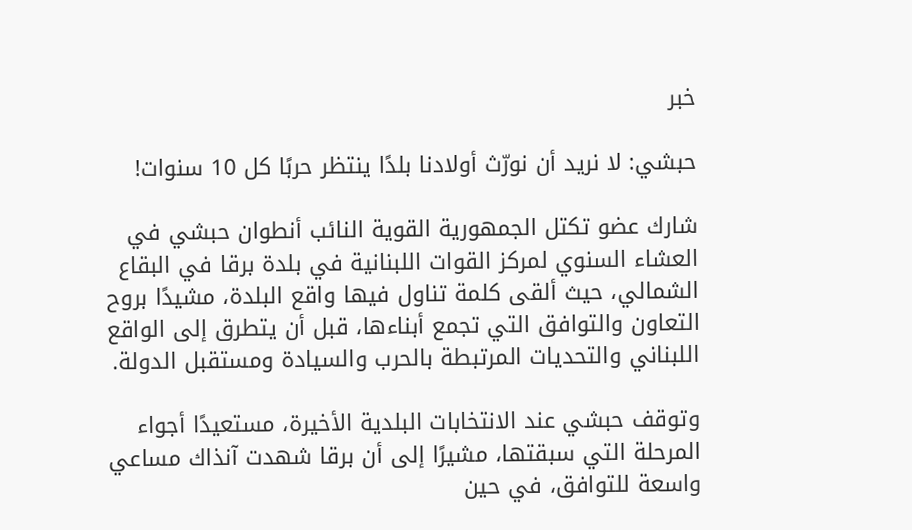خبر

حبشي: لا نريد أن نورّث أولادنا بلدًا ينتظر حربًا كل 10 سنوات!

شارك عضو تكتل الجمهورية القوية النائب أنطوان حبشي في العشاء السنوي لمركز القوات اللبنانية في بلدة برقا في البقاع الشمالي، حيث ألقى كلمة تناول فيها واقع البلدة، مشيدًا بروح التعاون والتوافق التي تجمع أبناءها، قبل أن يتطرق إلى الواقع اللبناني والتحديات المرتبطة بالحرب والسيادة ومستقبل الدولة.

وتوقف حبشي عند الانتخابات البلدية الأخيرة، مستعيدًا أجواء المرحلة التي سبقتها، مشيرًا إلى أن برقا شهدت آنذاك مساعي واسعة للتوافق، في حين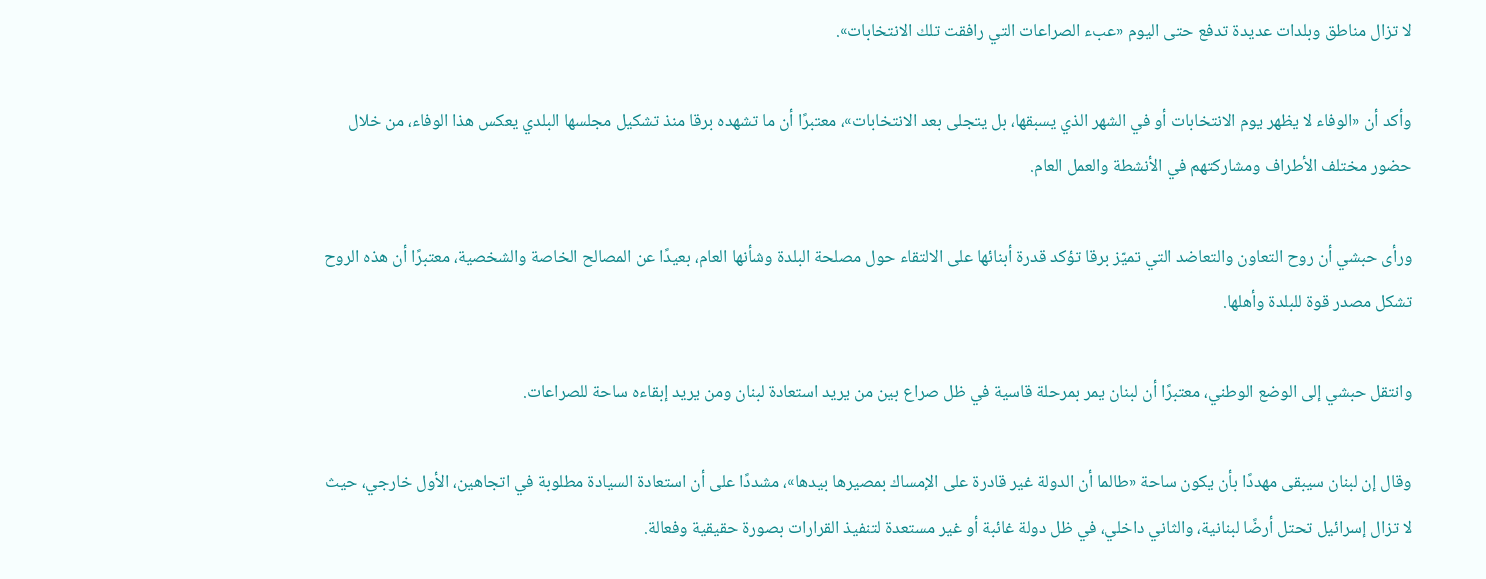لا تزال مناطق وبلدات عديدة تدفع حتى اليوم «عبء الصراعات التي رافقت تلك الانتخابات».

وأكد أن «الوفاء لا يظهر يوم الانتخابات أو في الشهر الذي يسبقها، بل يتجلى بعد الانتخابات»، معتبرًا أن ما تشهده برقا منذ تشكيل مجلسها البلدي يعكس هذا الوفاء، من خلال حضور مختلف الأطراف ومشاركتهم في الأنشطة والعمل العام.

ورأى حبشي أن روح التعاون والتعاضد التي تميّز برقا تؤكد قدرة أبنائها على الالتقاء حول مصلحة البلدة وشأنها العام، بعيدًا عن المصالح الخاصة والشخصية، معتبرًا أن هذه الروح تشكل مصدر قوة للبلدة وأهلها.

وانتقل حبشي إلى الوضع الوطني، معتبرًا أن لبنان يمر بمرحلة قاسية في ظل صراع بين من يريد استعادة لبنان ومن يريد إبقاءه ساحة للصراعات.

وقال إن لبنان سيبقى مهددًا بأن يكون ساحة «طالما أن الدولة غير قادرة على الإمساك بمصيرها بيدها»، مشددًا على أن استعادة السيادة مطلوبة في اتجاهين، الأول خارجي، حيث لا تزال إسرائيل تحتل أرضًا لبنانية، والثاني داخلي، في ظل دولة غائبة أو غير مستعدة لتنفيذ القرارات بصورة حقيقية وفعالة.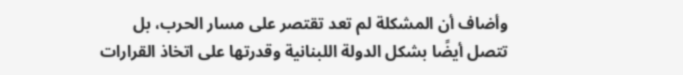وأضاف أن المشكلة لم تعد تقتصر على مسار الحرب، بل تتصل أيضًا بشكل الدولة اللبنانية وقدرتها على اتخاذ القرارات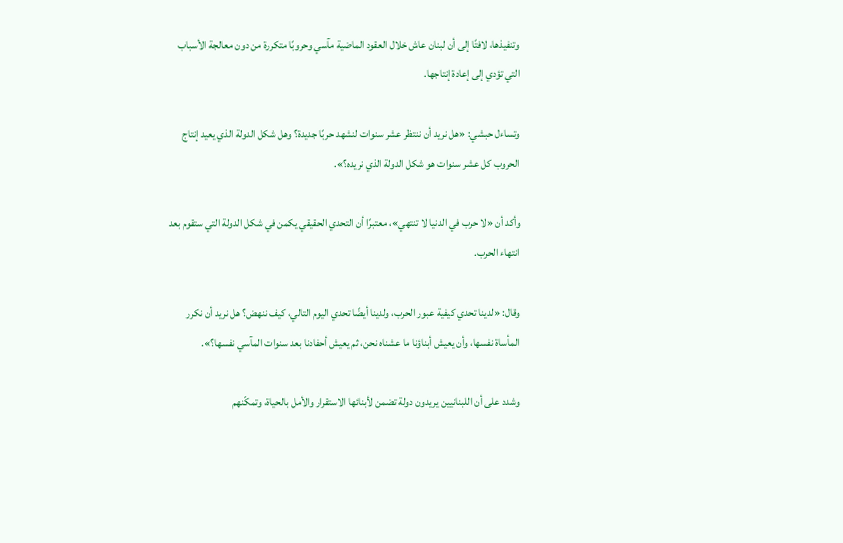وتنفيذها، لافتًا إلى أن لبنان عاش خلال العقود الماضية مآسي وحروبًا متكررة من دون معالجة الأسباب التي تؤدي إلى إعادة إنتاجها.

وتساءل حبشي: «هل نريد أن ننتظر عشر سنوات لنشهد حربًا جديدة؟ وهل شكل الدولة الذي يعيد إنتاج الحروب كل عشر سنوات هو شكل الدولة الذي نريده؟».

وأكد أن «لا حرب في الدنيا لا تنتهي»، معتبرًا أن التحدي الحقيقي يكمن في شكل الدولة التي ستقوم بعد انتهاء الحرب.

وقال: «لدينا تحدي كيفية عبور الحرب، ولدينا أيضًا تحدي اليوم التالي، كيف ننهض؟ هل نريد أن نكرر المأساة نفسها، وأن يعيش أبناؤنا ما عشناه نحن، ثم يعيش أحفادنا بعد سنوات المآسي نفسها؟».

وشدد على أن اللبنانيين يريدون دولة تضمن لأبنائها الاستقرار والأمل بالحياة، وتمكّنهم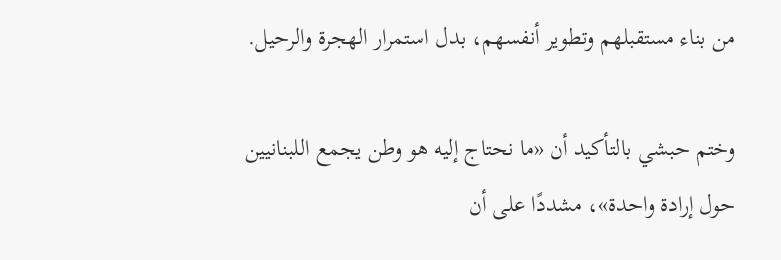من بناء مستقبلهم وتطوير أنفسهم، بدل استمرار الهجرة والرحيل.

وختم حبشي بالتأكيد أن «ما نحتاج إليه هو وطن يجمع اللبنانيين حول إرادة واحدة»، مشددًا على أن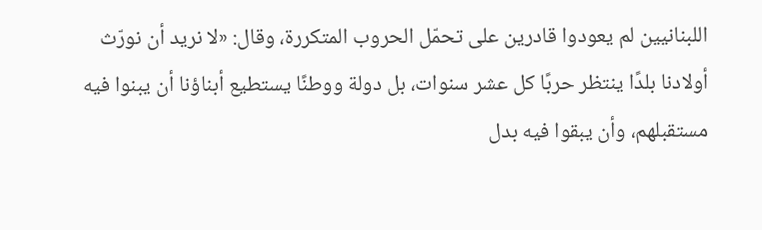اللبنانيين لم يعودوا قادرين على تحمّل الحروب المتكررة، وقال: «لا نريد أن نورّث أولادنا بلدًا ينتظر حربًا كل عشر سنوات، بل دولة ووطنًا يستطيع أبناؤنا أن يبنوا فيه مستقبلهم، وأن يبقوا فيه بدل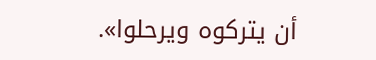أن يتركوه ويرحلوا».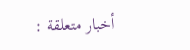أخبار متعلقة :